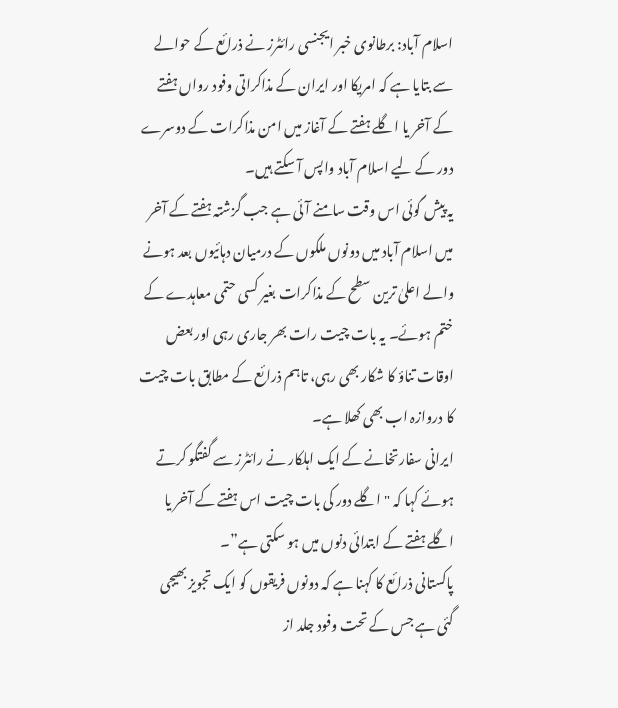اسلام آباد: برطانوی خبر ایجنسی رائٹرز نے ذرائع کے حوالے سے بتایا ہے کہ امریکا اور ایران کے مذاکراتی وفود رواں ہفتے کے آخر یا اگلے ہفتے کے آغاز میں امن مذاکرات کے دوسرے دور کے لیے اسلام آباد واپس آ سکتے ہیں۔
یہ پیش گوئی اس وقت سامنے آئی ہے جب گزشتہ ہفتے کے آخر میں اسلام آباد میں دونوں ملکوں کے درمیان دہائیوں بعد ہونے والے اعلیٰ ترین سطح کے مذاکرات بغیر کسی حتمی معاہدے کے ختم ہوئے۔ یہ بات چیت رات بھر جاری رہی اور بعض اوقات تناؤ کا شکار بھی رہی، تاہم ذرائع کے مطابق بات چیت کا دروازہ اب بھی کھلا ہے۔
ایرانی سفارتخانے کے ایک اہلکار نے رائٹرز سے گفتگو کرتے ہوئے کہا کہ "اگلے دور کی بات چیت اس ہفتے کے آخر یا اگلے ہفتے کے ابتدائی دنوں میں ہو سکتی ہے”۔
پاکستانی ذرائع کا کہنا ہے کہ دونوں فریقوں کو ایک تجویز بھیجی گئی ہے جس کے تحت وفود جلد از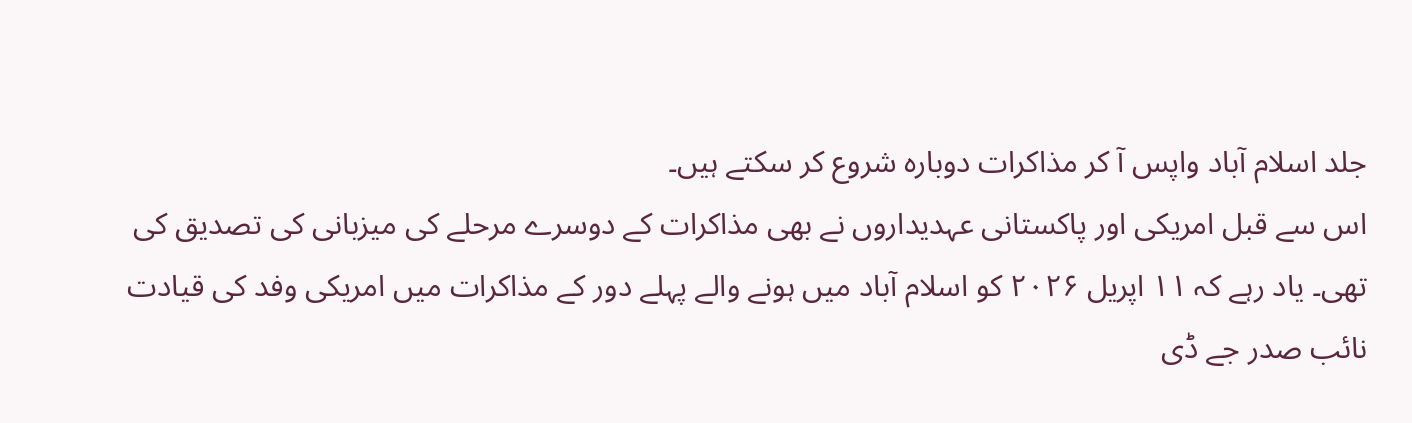جلد اسلام آباد واپس آ کر مذاکرات دوبارہ شروع کر سکتے ہیں۔
اس سے قبل امریکی اور پاکستانی عہدیداروں نے بھی مذاکرات کے دوسرے مرحلے کی میزبانی کی تصدیق کی تھی۔ یاد رہے کہ ۱۱ اپریل ۲۰۲۶ کو اسلام آباد میں ہونے والے پہلے دور کے مذاکرات میں امریکی وفد کی قیادت نائب صدر جے ڈی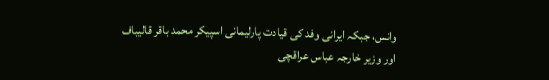وانس، جبکہ ایرانی وفد کی قیادت پارلیمانی اسپیکر محمد باقر قالیباف اور وزیر خارجہ عباس عراقچی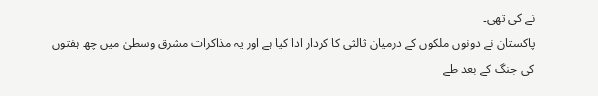نے کی تھی۔
پاکستان نے دونوں ملکوں کے درمیان ثالثی کا کردار ادا کیا ہے اور یہ مذاکرات مشرق وسطیٰ میں چھ ہفتوں کی جنگ کے بعد طے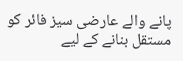پانے والے عارضی سیز فائر کو مستقل بنانے کے لیے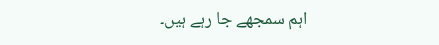اہم سمجھے جا رہے ہیں۔